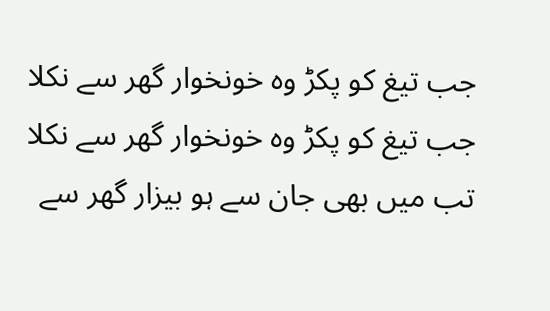جب تیغ کو پکڑ وہ خونخوار گھر سے نکلا
جب تیغ کو پکڑ وہ خونخوار گھر سے نکلا
تب میں بھی جان سے ہو بیزار گھر سے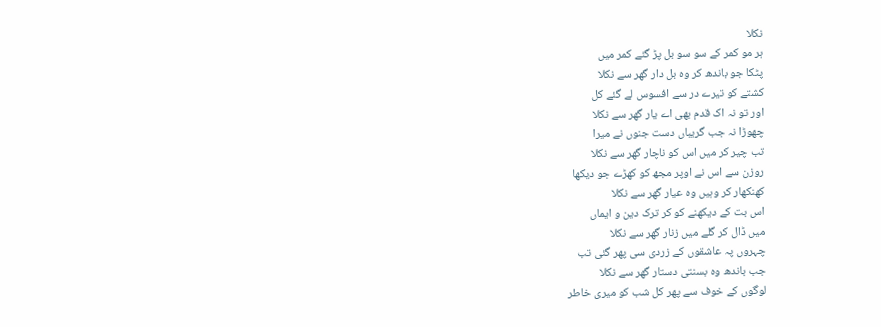نکلا
ہر مو کمر کے سو سو بل پڑ گئے کمر میں
پٹکا جو باندھ کر وہ بل دار گھر سے نکلا
کشتے کو تیرے در سے افسوس لے گئے کل
اور تو نہ اک قدم بھی اے یار گھر سے نکلا
چھوڑا نہ جب گریباں دست جنوں نے میرا
تب چیر کر میں اس کو ناچار گھر سے نکلا
روزن سے اس نے اوپر مجھ کو کھڑے جو دیکھا
کھنکھار کر وہیں وہ عیار گھر سے نکلا
اس بت کے دیکھنے کو کر ترک دین و ایماں
میں ڈال کر گلے میں زنار گھر سے نکلا
چہروں پہ عاشقوں کے زردی سی پھر گئی تب
جب باندھ وہ بسنتی دستار گھر سے نکلا
لوگوں کے خوف سے پھر کل شب کو میری خاطر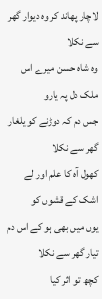لاچار پھاند کر وہ دیوار گھر سے نکلا
وہ شاہ حسن میرے اس ملک دل پہ یارو
جس دم کہ دوڑنے کو یلغار گھر سے نکلا
کھول آہ کا علم اور لے اشک کے قشوں کو
یوں میں بھی ہو کے اس دم تیار گھر سے نکلا
کچھ تو اثر کیا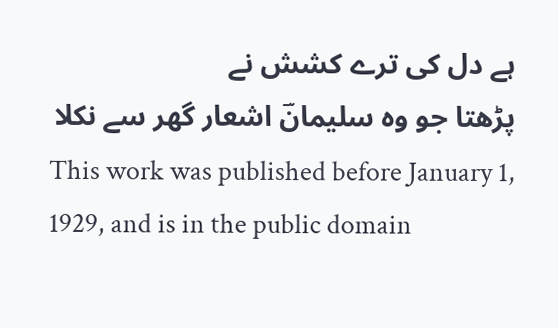ہے دل کی ترے کشش نے
پڑھتا جو وہ سلیمانؔ اشعار گھر سے نکلا
This work was published before January 1, 1929, and is in the public domain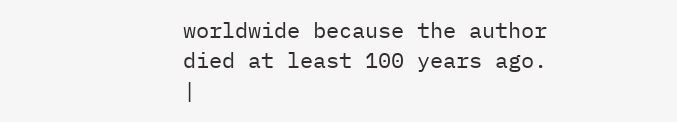worldwide because the author died at least 100 years ago. |